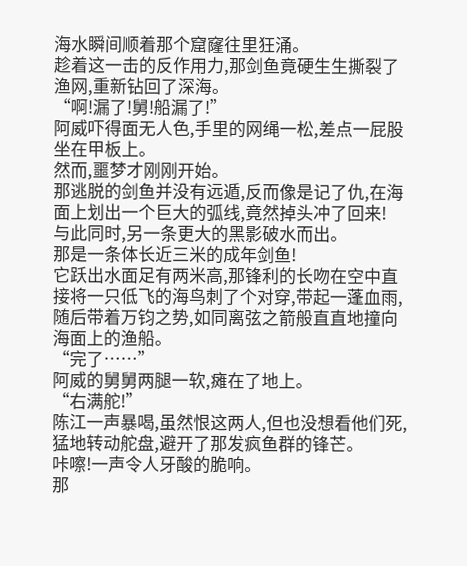海水瞬间顺着那个窟窿往里狂涌。
趁着这一击的反作用力,那剑鱼竟硬生生撕裂了渔网,重新钻回了深海。
“啊!漏了!舅!船漏了!”
阿威吓得面无人色,手里的网绳一松,差点一屁股坐在甲板上。
然而,噩梦才刚刚开始。
那逃脱的剑鱼并没有远遁,反而像是记了仇,在海面上划出一个巨大的弧线,竟然掉头冲了回来!
与此同时,另一条更大的黑影破水而出。
那是一条体长近三米的成年剑鱼!
它跃出水面足有两米高,那锋利的长吻在空中直接将一只低飞的海鸟刺了个对穿,带起一蓬血雨,随后带着万钧之势,如同离弦之箭般直直地撞向海面上的渔船。
“完了……”
阿威的舅舅两腿一软,瘫在了地上。
“右满舵!”
陈江一声暴喝,虽然恨这两人,但也没想看他们死,猛地转动舵盘,避开了那发疯鱼群的锋芒。
咔嚓!一声令人牙酸的脆响。
那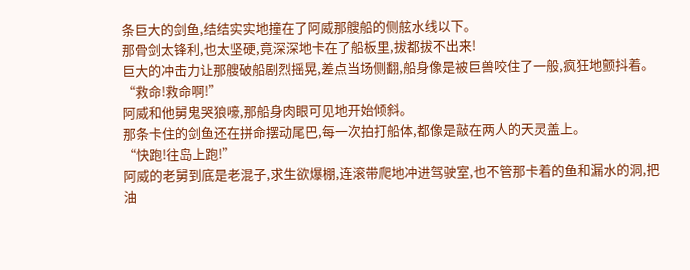条巨大的剑鱼,结结实实地撞在了阿威那艘船的侧舷水线以下。
那骨剑太锋利,也太坚硬,竟深深地卡在了船板里,拔都拔不出来!
巨大的冲击力让那艘破船剧烈摇晃,差点当场侧翻,船身像是被巨兽咬住了一般,疯狂地颤抖着。
“救命!救命啊!”
阿威和他舅鬼哭狼嚎,那船身肉眼可见地开始倾斜。
那条卡住的剑鱼还在拼命摆动尾巴,每一次拍打船体,都像是敲在两人的天灵盖上。
“快跑!往岛上跑!”
阿威的老舅到底是老混子,求生欲爆棚,连滚带爬地冲进驾驶室,也不管那卡着的鱼和漏水的洞,把油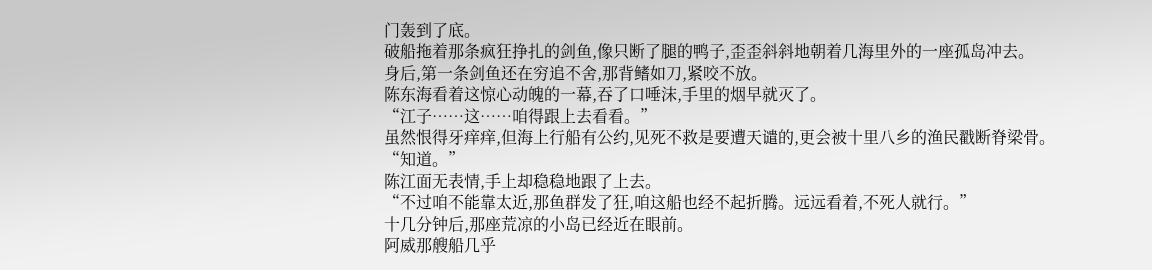门轰到了底。
破船拖着那条疯狂挣扎的剑鱼,像只断了腿的鸭子,歪歪斜斜地朝着几海里外的一座孤岛冲去。
身后,第一条剑鱼还在穷追不舍,那背鳍如刀,紧咬不放。
陈东海看着这惊心动魄的一幕,吞了口唾沫,手里的烟早就灭了。
“江子……这……咱得跟上去看看。”
虽然恨得牙痒痒,但海上行船有公约,见死不救是要遭天谴的,更会被十里八乡的渔民戳断脊梁骨。
“知道。”
陈江面无表情,手上却稳稳地跟了上去。
“不过咱不能靠太近,那鱼群发了狂,咱这船也经不起折腾。远远看着,不死人就行。”
十几分钟后,那座荒凉的小岛已经近在眼前。
阿威那艘船几乎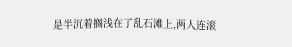是半沉着搁浅在了乱石滩上,两人连滚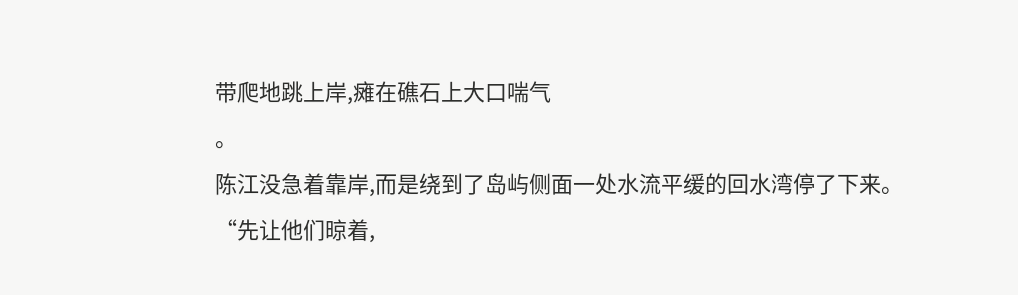带爬地跳上岸,瘫在礁石上大口喘气
。
陈江没急着靠岸,而是绕到了岛屿侧面一处水流平缓的回水湾停了下来。
“先让他们晾着,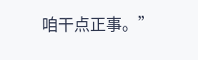咱干点正事。”